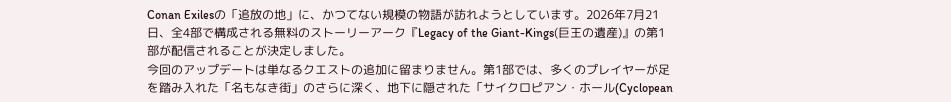Conan Exilesの「追放の地」に、かつてない規模の物語が訪れようとしています。2026年7月21日、全4部で構成される無料のストーリーアーク『Legacy of the Giant-Kings(巨王の遺産)』の第1部が配信されることが決定しました。
今回のアップデートは単なるクエストの追加に留まりません。第1部では、多くのプレイヤーが足を踏み入れた「名もなき街」のさらに深く、地下に隠された「サイクロピアン・ホール(Cyclopean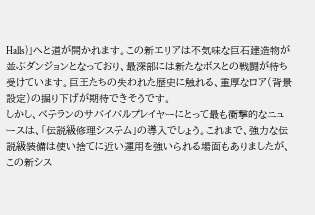Halls)」へと道が開かれます。この新エリアは不気味な巨石建造物が並ぶダンジョンとなっており、最深部には新たなボスとの戦闘が待ち受けています。巨王たちの失われた歴史に触れる、重厚なロア(背景設定)の掘り下げが期待できそうです。
しかし、ベテランのサバイバルプレイヤーにとって最も衝撃的なニュースは、「伝説級修理システム」の導入でしょう。これまで、強力な伝説級装備は使い捨てに近い運用を強いられる場面もありましたが、この新シス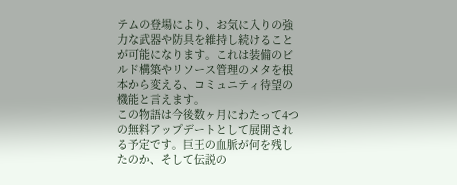テムの登場により、お気に入りの強力な武器や防具を維持し続けることが可能になります。これは装備のビルド構築やリソース管理のメタを根本から変える、コミュニティ待望の機能と言えます。
この物語は今後数ヶ月にわたって4つの無料アップデートとして展開される予定です。巨王の血脈が何を残したのか、そして伝説の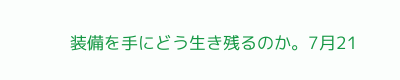装備を手にどう生き残るのか。7月21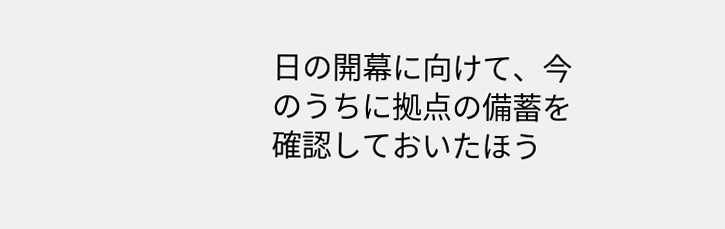日の開幕に向けて、今のうちに拠点の備蓄を確認しておいたほう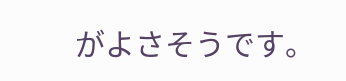がよさそうです。